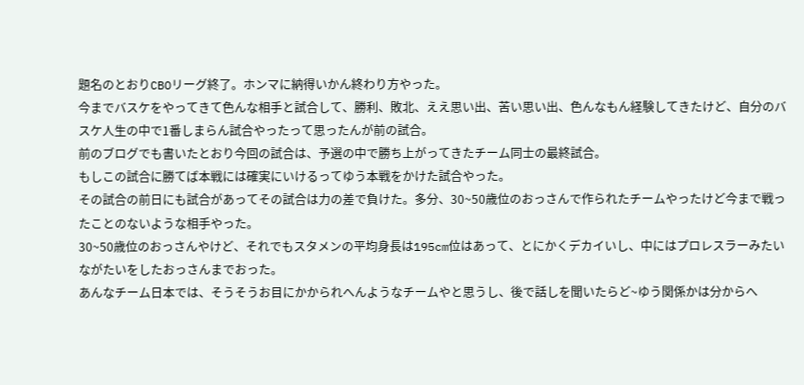題名のとおりCBOリーグ終了。ホンマに納得いかん終わり方やった。
今までバスケをやってきて色んな相手と試合して、勝利、敗北、ええ思い出、苦い思い出、色んなもん経験してきたけど、自分のバスケ人生の中で1番しまらん試合やったって思ったんが前の試合。
前のブログでも書いたとおり今回の試合は、予選の中で勝ち上がってきたチーム同士の最終試合。
もしこの試合に勝てば本戦には確実にいけるってゆう本戦をかけた試合やった。
その試合の前日にも試合があってその試合は力の差で負けた。多分、30~50歳位のおっさんで作られたチームやったけど今まで戦ったことのないような相手やった。
30~50歳位のおっさんやけど、それでもスタメンの平均身長は195cm位はあって、とにかくデカイいし、中にはプロレスラーみたいながたいをしたおっさんまでおった。
あんなチーム日本では、そうそうお目にかかられへんようなチームやと思うし、後で話しを聞いたらど~ゆう関係かは分からへ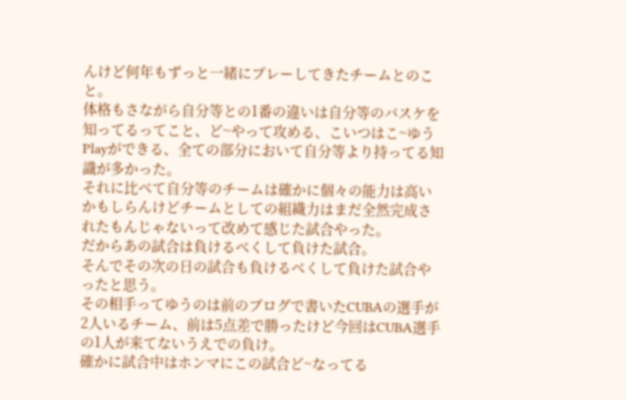んけど何年もずっと一緒にプレーしてきたチームとのこと。
体格もさながら自分等との1番の違いは自分等のバスケを知ってるってこと、ど~やって攻める、こいつはこ~ゆうPlayができる、全ての部分において自分等より持ってる知識が多かった。
それに比べて自分等のチームは確かに個々の能力は高いかもしらんけどチームとしての組織力はまだ全然完成されたもんじゃないって改めて感じた試合やった。
だからあの試合は負けるべくして負けた試合。
そんでその次の日の試合も負けるべくして負けた試合やったと思う。
その相手ってゆうのは前のブログで書いたCUBAの選手が2人いるチーム、前は5点差で勝ったけど今回はCUBA選手の1人が来てないうえでの負け。
確かに試合中はホンマにこの試合ど~なってる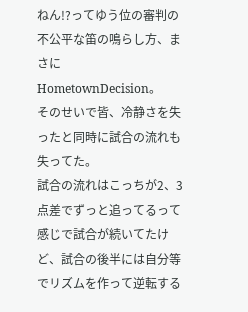ねん!?ってゆう位の審判の不公平な笛の鳴らし方、まさにHometownDecision。
そのせいで皆、冷静さを失ったと同時に試合の流れも失ってた。
試合の流れはこっちが2、3点差でずっと追ってるって感じで試合が続いてたけど、試合の後半には自分等でリズムを作って逆転する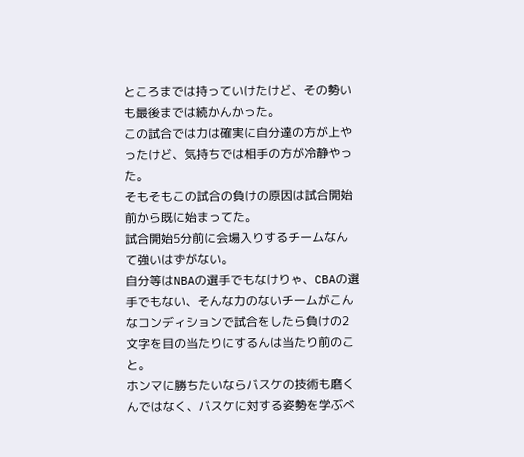ところまでは持っていけたけど、その勢いも最後までは続かんかった。
この試合では力は確実に自分達の方が上やったけど、気持ちでは相手の方が冷静やった。
そもそもこの試合の負けの原因は試合開始前から既に始まってた。
試合開始5分前に会場入りするチームなんて強いはずがない。
自分等はNBAの選手でもなけりゃ、CBAの選手でもない、そんな力のないチームがこんなコンディションで試合をしたら負けの2文字を目の当たりにするんは当たり前のこと。
ホンマに勝ちたいならバスケの技術も磨くんではなく、バスケに対する姿勢を学ぶべ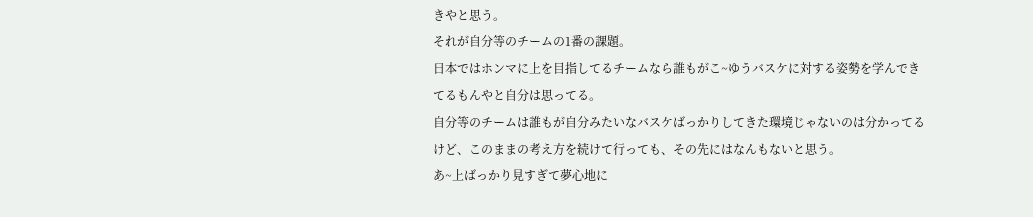きやと思う。
それが自分等のチームの1番の課題。
日本ではホンマに上を目指してるチームなら誰もがこ~ゆうバスケに対する姿勢を学んできてるもんやと自分は思ってる。
自分等のチームは誰もが自分みたいなバスケばっかりしてきた環境じゃないのは分かってるけど、このままの考え方を続けて行っても、その先にはなんもないと思う。
あ~上ばっかり見すぎて夢心地に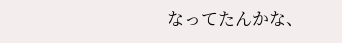なってたんかな、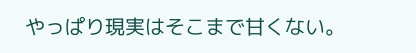やっぱり現実はそこまで甘くない。